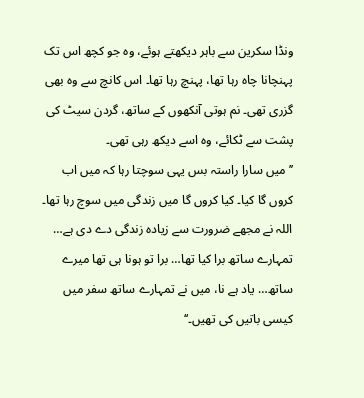ونڈا سکرین سے باہر دیکھتے ہوئے، وہ جو کچھ اس تک پہنچانا چاہ رہا تھا، پہنچ رہا تھا۔ اس کانچ سے وہ بھی گزری تھی۔ نم ہوتی آنکھوں کے ساتھ، گردن سیٹ کی پشت سے ٹکائے، وہ اسے دیکھ رہی تھی۔
’’میں سارا راستہ بس یہی سوچتا رہا کہ میں اب کروں گا کیا۔ کیا کروں گا میں زندگی میں سوچ رہا تھا۔ اللہ نے مجھے ضرورت سے زیادہ زندگی دے دی ہے… تمہارے ساتھ برا کیا تھا… برا تو ہونا ہی تھا میرے ساتھ… یاد ہے نا، میں نے تمہارے ساتھ سفر میں کیسی باتیں کی تھیں۔‘‘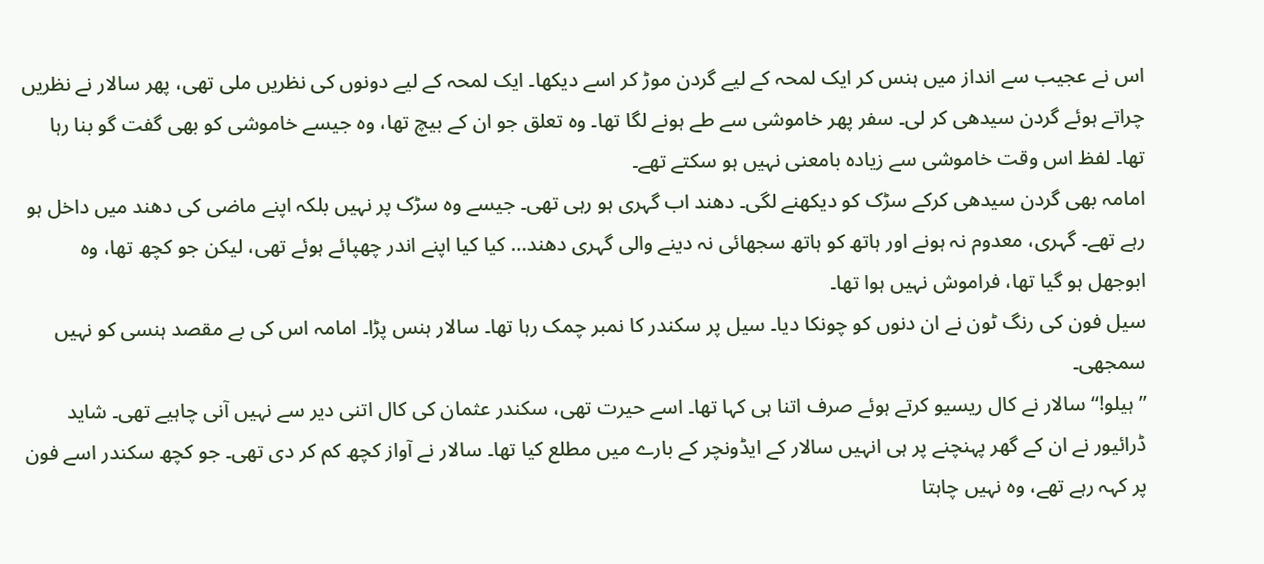اس نے عجیب سے انداز میں ہنس کر ایک لمحہ کے لیے گردن موڑ کر اسے دیکھا۔ ایک لمحہ کے لیے دونوں کی نظریں ملی تھی، پھر سالار نے نظریں چراتے ہوئے گردن سیدھی کر لی۔ سفر پھر خاموشی سے طے ہونے لگا تھا۔ وہ تعلق جو ان کے بیچ تھا، وہ جیسے خاموشی کو بھی گفت گو بنا رہا تھا۔ لفظ اس وقت خاموشی سے زیادہ بامعنی نہیں ہو سکتے تھے۔
امامہ بھی گردن سیدھی کرکے سڑک کو دیکھنے لگی۔ دھند اب گہری ہو رہی تھی۔ جیسے وہ سڑک پر نہیں بلکہ اپنے ماضی کی دھند میں داخل ہو رہے تھے۔ گہری، معدوم نہ ہونے اور ہاتھ کو ہاتھ سجھائی نہ دینے والی گہری دھند… کیا کیا اپنے اندر چھپائے ہوئے تھی، لیکن جو کچھ تھا، وہ ابوجھل ہو گیا تھا، فراموش نہیں ہوا تھا۔
سیل فون کی رنگ ٹون نے ان دنوں کو چونکا دیا۔ سیل پر سکندر کا نمبر چمک رہا تھا۔ سالار ہنس پڑا۔ امامہ اس کی بے مقصد ہنسی کو نہیں سمجھی۔
’’ہیلو!‘‘ سالار نے کال ریسیو کرتے ہوئے صرف اتنا ہی کہا تھا۔ اسے حیرت تھی، سکندر عثمان کی کال اتنی دیر سے نہیں آنی چاہیے تھی۔ شاید ڈرائیور نے ان کے گھر پہنچنے پر ہی انہیں سالار کے ایڈونچر کے بارے میں مطلع کیا تھا۔ سالار نے آواز کچھ کم کر دی تھی۔ جو کچھ سکندر اسے فون پر کہہ رہے تھے، وہ نہیں چاہتا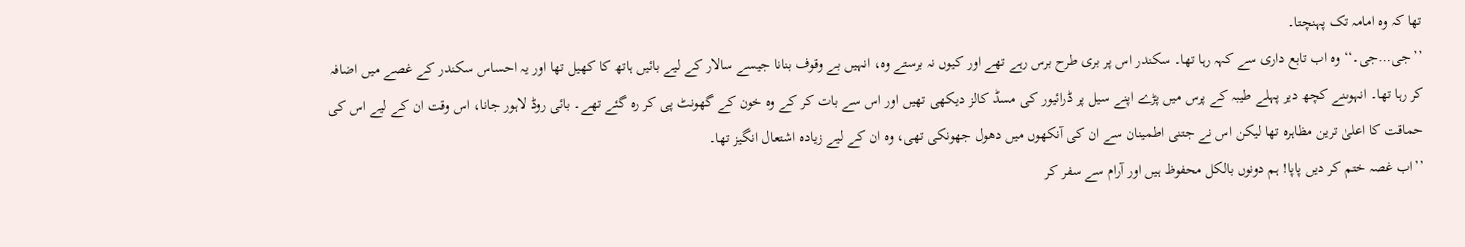تھا کہ وہ امامہ تک پہنچتا۔
’’جی…جی۔‘‘وہ اب تابع داری سے کہہ رہا تھا۔ سکندر اس پر بری طرح برس رہے تھے اور کیوں نہ برستے وہ، انہیں بے وقوف بنانا جیسے سالار کے لیے بائیں ہاتھ کا کھیل تھا اور یہ احساس سکندر کے غصے میں اضافہ کر رہا تھا۔ انہوںنے کچھ دیر پہلے طیبہ کے پرس میں پڑے اپنے سیل پر ڈرائیور کی مسڈ کالز دیکھی تھیں اور اس سے بات کر کے وہ خون کے گھونٹ پی کر رہ گئے تھے۔ بائی روڈ لاہور جانا، اس وقت ان کے لیے اس کی حماقت کا اعلیٰ ترین مظاہرہ تھا لیکن اس نے جتنی اطمینان سے ان کی آنکھوں میں دھول جھونکی تھی، وہ ان کے لیے زیادہ اشتعال انگیز تھا۔
’’اب غصہ ختم کر دیں پاپا! ہم دونوں بالکل محفوظ ہیں اور آرام سے سفر کر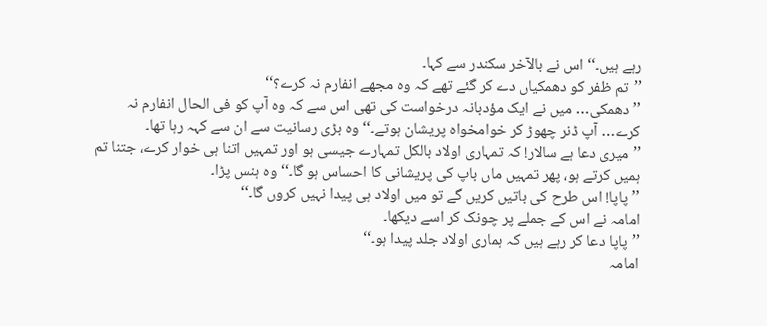رہے ہیں۔‘‘ اس نے بالآخر سکندر سے کہا۔
’’تم ظفر کو دھمکیاں دے کر گئے تھے کہ وہ مجھے انفارم نہ کرے؟‘‘
’’دھمکی… میں نے ایک مؤدبانہ درخواست کی تھی اس سے کہ وہ آپ کو فی الحال انفارم نہ کرے… آپ ڈنر چھوڑ کر خوامخواہ پریشان ہوتے۔‘‘ وہ بڑی رسانیت سے ان سے کہہ رہا تھا۔
’’میری دعا ہے سالار! کہ تمہاری اولاد بالکل تمہارے جیسی ہو اور تمہیں اتنا ہی خوار کرے، جتنا تم ہمیں کرتے ہو، پھر تمہیں ماں باپ کی پریشانی کا احساس ہو گا۔‘‘ وہ ہنس پڑا۔
’’پاپا! اس طرح کی باتیں کریں گے تو میں اولاد ہی پیدا نہیں کروں گا۔‘‘
امامہ نے اس کے جملے پر چونک کر اسے دیکھا۔
’’پاپا دعا کر رہے ہیں کہ ہماری اولاد جلد پیدا ہو۔‘‘
امامہ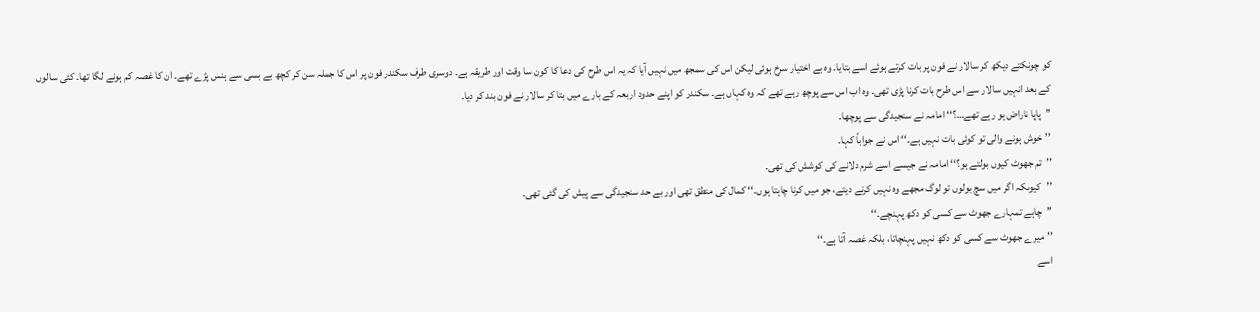کو چونکتے دیکھ کر سالار نے فون پر بات کرتے ہوئے اسے بتایا۔ وہ بے اختیار سرخ ہوئی لیکن اس کی سمجھ میں نہیں آیا کہ یہ اس طرح کی دعا کا کون سا وقت اور طریقہ ہے۔ دوسری طرف سکندر فون پر اس کا جملہ سن کر کچھ بے بسی سے ہنس پڑے تھے۔ ان کا غصہ کم ہونے لگا تھا۔ کئی سالوں کے بعد انہیں سالار سے اس طرح بات کرنا پڑی تھی۔ وہ اب اس سے پوچھ رہے تھے کہ وہ کہاں ہے۔ سکندر کو اپنے حدود اربعہ کے بارے میں بتا کر سالار نے فون بند کر دیا۔
’’پاپا ناراض ہو رہے تھے…؟‘‘ امامہ نے سنجیدگی سے پوچھا۔
’’خوش ہونے والی تو کوئی بات نہیں ہے۔‘‘ اس نے جواباً کہا۔
’’تم جھوٹ کیوں بولتے ہو؟‘‘ امامہ نے جیسے اسے شرم دلانے کی کوشش کی تھی۔
’’کیوںکہ اگر میں سچ بولوں تو لوگ مجھے وہ نہیں کرنے دیتے، جو میں کرنا چاہتا ہوں۔‘‘ کمال کی منطق تھی اور بے حد سنجیدگی سے پیش کی گئی تھی۔
’’چاہے تمہارے جھوٹ سے کسی کو دکھ پہنچے۔‘‘
’’میرے جھوٹ سے کسی کو دکھ نہیں پہنچاتا، بلکہ غصہ آتا ہے۔‘‘
اسے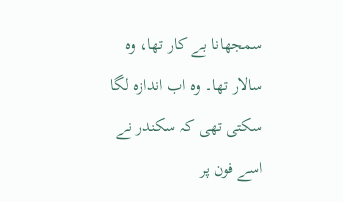سمجھانا بے کار تھا، وہ سالار تھا۔ وہ اب اندازہ لگا سکتی تھی کہ سکندر نے اسے فون پر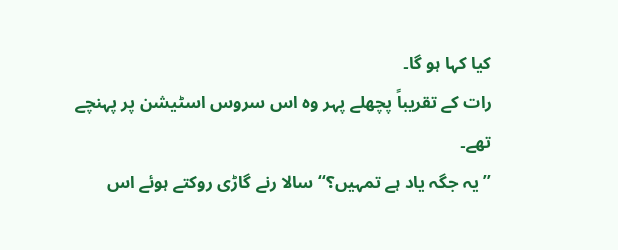کیا کہا ہو گا۔
رات کے تقریباً پچھلے پہر وہ اس سروس اسٹیشن پر پہنچے تھے۔
’’یہ جگہ یاد ہے تمہیں؟‘‘ سالا رنے گاڑی روکتے ہوئے اس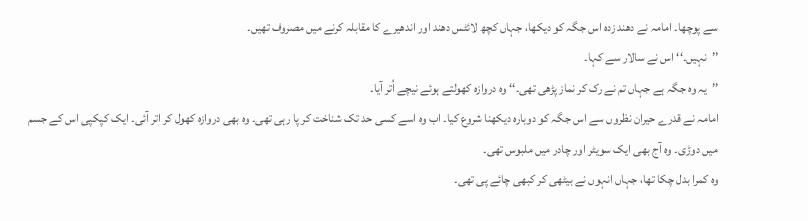سے پوچھا۔ امامہ نے دھند زدہ اس جگہ کو دیکھا، جہاں کچھ لائٹس دھند اور اندھیرے کا مقابلہ کرنے میں مصروف تھیں۔
’’نہیں۔‘‘ اس نے سالار سے کہا۔
’’یہ وہ جگہ ہے جہاں تم نے رک کر نماز پڑھی تھی۔‘‘ وہ دروازہ کھولتے ہوئے نیچے اُتر آیا۔
امامہ نے قدرے حیران نظروں سے اس جگہ کو دوبارہ دیکھنا شروع کیا۔ اب وہ اسے کسی حد تک شناخت کر پا رہی تھی۔ وہ بھی دروازہ کھول کر اتر آئی۔ ایک کپکپی اس کے جسم میں دوڑی۔ وہ آج بھی ایک سویٹر اور چادر میں ملبوس تھی۔
وہ کمرا بدل چکا تھا، جہاں انہوں نے بیٹھی کر کبھی چائے پی تھی۔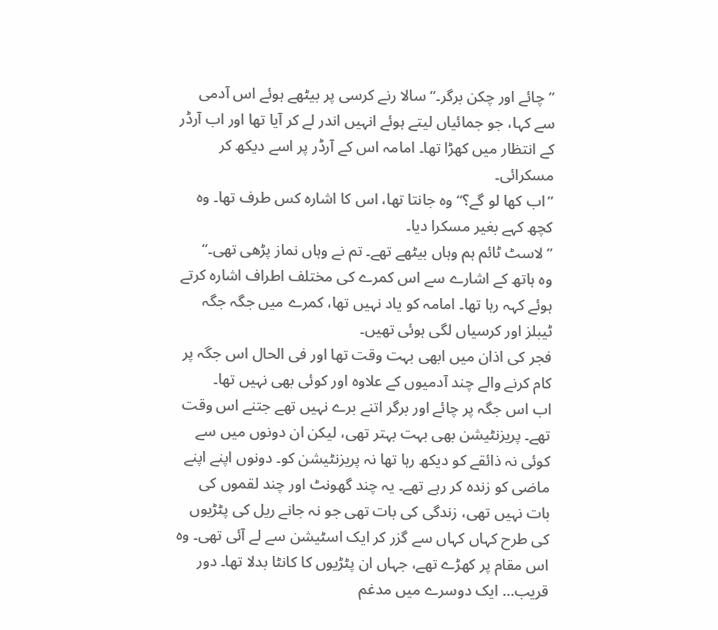’’چائے اور چکن برگر۔‘‘ سالا رنے کرسی پر بیٹھے ہوئے اس آدمی سے کہا، جو جمائیاں لیتے ہوئے انہیں اندر لے کر آیا تھا اور اب آرڈر کے انتظار میں کھڑا تھا۔ امامہ اس کے آرڈر پر اسے دیکھ کر مسکرائی۔
’’اب کھا لو گے؟‘‘ وہ جانتا تھا، اس کا اشارہ کس طرف تھا۔ وہ کچھ کہے بغیر مسکرا دیا۔
’’لاسٹ ٹائم ہم وہاں بیٹھے تھے۔ تم نے وہاں نماز پڑھی تھی۔‘‘
وہ ہاتھ کے اشارے سے اس کمرے کی مختلف اطراف اشارہ کرتے ہوئے کہہ رہا تھا۔ امامہ کو یاد نہیں تھا، کمرے میں جگہ جگہ ٹیبلز اور کرسیاں لگی ہوئی تھیں۔
فجر کی اذان میں ابھی بہت وقت تھا اور فی الحال اس جگہ پر کام کرنے والے چند آدمیوں کے علاوہ اور کوئی بھی نہیں تھا۔
اب اس جگہ پر چائے اور برگر اتنے برے نہیں تھے جتنے اس وقت تھے۔ پریزنٹیشن بھی بہت بہتر تھی، لیکن ان دونوں میں سے کوئی نہ ذائقے کو دیکھ رہا تھا نہ پریزنٹیشن کو۔ دونوں اپنے اپنے ماضی کو زندہ کر رہے تھے۔ یہ چند گھونٹ اور چند لقموں کی بات نہیں تھی، زندگی کی بات تھی جو نہ جانے ریل کی پٹڑیوں کی طرح کہاں کہاں سے گزر کر ایک اسٹیشن سے لے آئی تھی۔ وہ اس مقام پر کھڑے تھے، جہاں ان پٹڑیوں کا کانٹا بدلا تھا۔ دور قریب… ایک دوسرے میں مدغم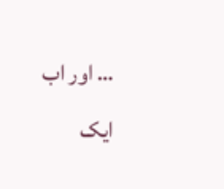… اور اب ایک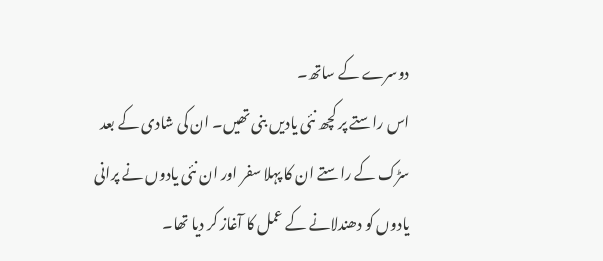دوسرے کے ساتھ۔
اس راستے پر کچھ نئی یادیں بنی تھیں۔ ان کی شادی کے بعد سڑک کے راستے ان کا پہلا سفر اور ان نئی یادوں نے پرانی یادوں کو دھندلانے کے عمل کا آغاز کر دیا تھا۔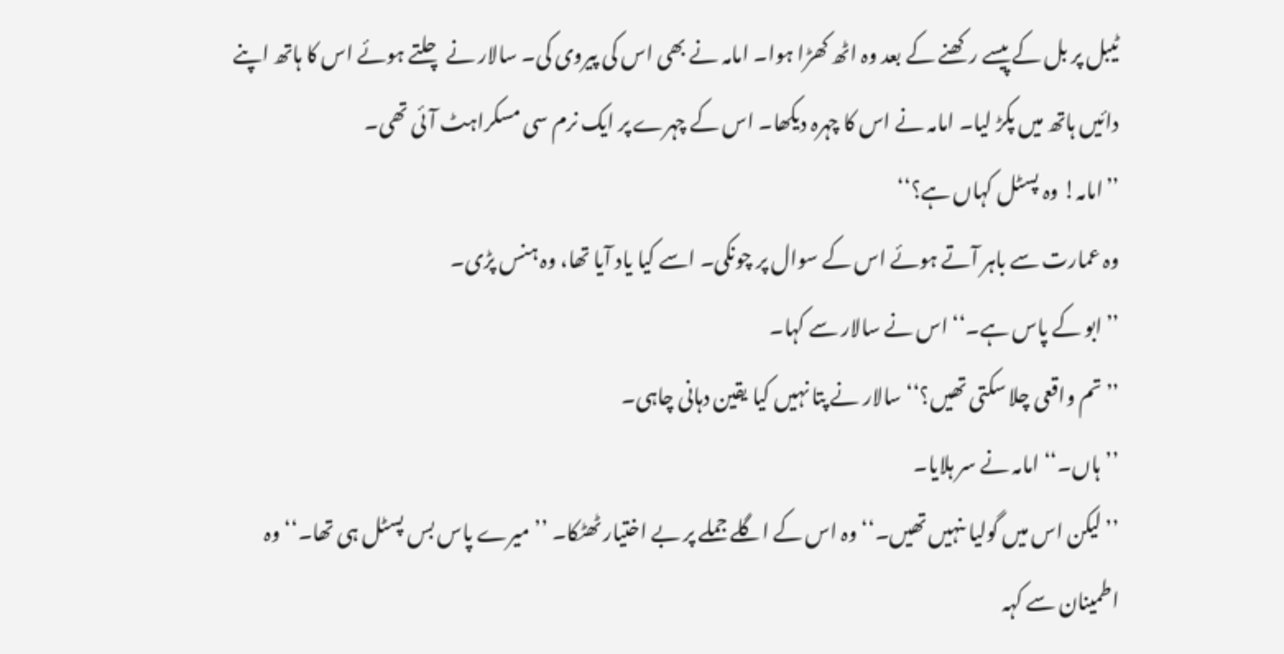ٹیبل پر بل کے پیسے رکھنے کے بعد وہ اٹھ کھڑا ہوا۔ امامہ نے بھی اس کی پیروی کی۔ سالار نے چلتے ہوئے اس کا ہاتھ اپنے دائیں ہاتھ میں پکڑ لیا۔ امامہ نے اس کا چہرہ دیکھا۔ اس کے چہرے پر ایک نرم سی مسکراہٹ آئی تھی۔
’’امامہ! وہ پسٹل کہاں ہے؟‘‘
وہ عمارت سے باہر آتے ہوئے اس کے سوال پر چونکی۔ اسے کیا یاد آیا تھا، وہ ہنس پڑی۔
’’ابو کے پاس ہے۔‘‘ اس نے سالار سے کہا۔
’’تم واقعی چلا سکتی تھیں؟‘‘ سالار نے پتا نہیں کیا یقین دہانی چاہی۔
’’ہاں۔‘‘ امامہ نے سر ہلایا۔
’’لیکن اس میں گولیا ںنہیں تھیں۔‘‘ وہ اس کے اگلے جملے پر بے اختیار ٹھٹکا۔ ’’میرے پاس بس پسٹل ہی تھا۔‘‘ وہ اطمینان سے کہہ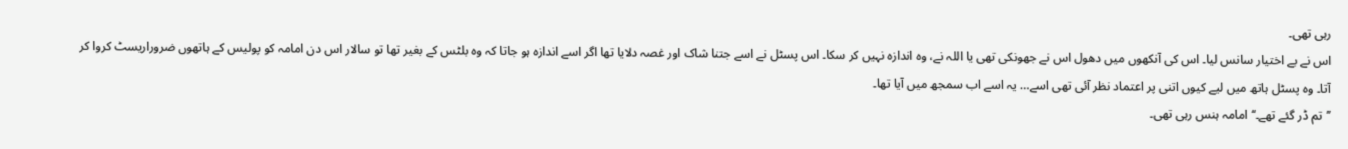رہی تھی۔
اس نے بے اختیار سانس لیا۔ اس کی آنکھوں میں دھول اس نے جھونکی تھی یا اللہ نے، وہ اندازہ نہیں کر سکا۔ اس پسٹل نے اسے جتنا شاک اور غصہ دلایا تھا اگر اسے اندازہ ہو جاتا کہ وہ بلٹس کے بغیر تھا تو سالار اس دن امامہ کو پولیس کے ہاتھوں ضروراریسٹ کروا کر آتا۔ وہ پسٹل ہاتھ میں لیے کیوں اتنی پر اعتماد نظر آئی تھی اسے… یہ اسے اب سمجھ میں آیا تھا۔
’’تم ڈر گئے تھے۔‘‘ امامہ ہنس رہی تھی۔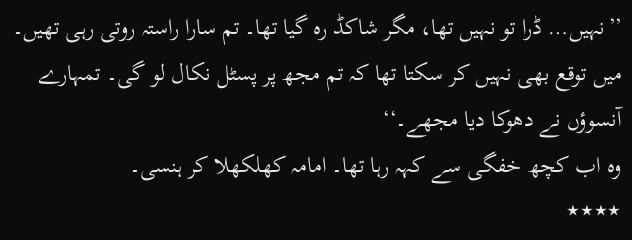’’نہیں… ڈرا تو نہیں تھا، مگر شاکڈ رہ گیا تھا۔ تم سارا راستہ روتی رہی تھیں۔ میں توقع بھی نہیں کر سکتا تھا کہ تم مجھ پر پسٹل نکال لو گی۔ تمہارے آنسوؤں نے دھوکا دیا مجھے۔‘‘
وہ اب کچھ خفگی سے کہہ رہا تھا۔ امامہ کھلکھلا کر ہنسی۔
٭٭٭٭